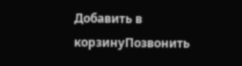Добавить в корзинуПозвонить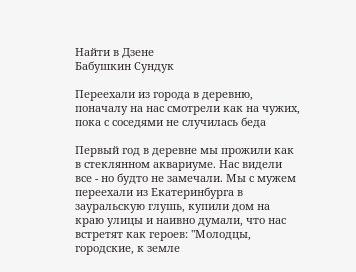Найти в Дзене
Бабушкин Сундук

Переехали из города в деревню, поначалу на нас смотрели как на чужих, пока с соседями не случилась беда

Первый год в деревне мы прожили как в стеклянном аквариуме. Нас видели все - но будто не замечали. Мы с мужем переехали из Екатеринбурга в зауральскую глушь, купили дом на краю улицы и наивно думали, что нас встретят как героев: "Молодцы, городские, к земле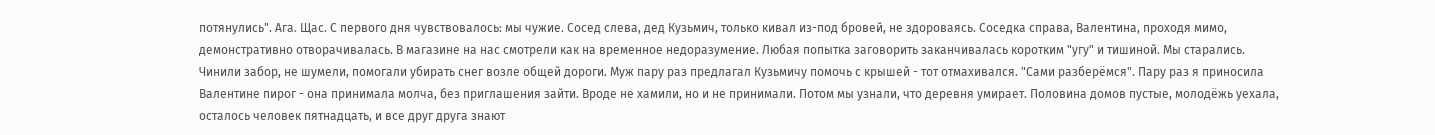потянулись". Ага. Щас. С первого дня чувствовалось: мы чужие. Сосед слева, дед Кузьмич, только кивал из-под бровей, не здороваясь. Соседка справа, Валентина, проходя мимо, демонстративно отворачивалась. В магазине на нас смотрели как на временное недоразумение. Любая попытка заговорить заканчивалась коротким "угу" и тишиной. Мы старались. Чинили забор, не шумели, помогали убирать снег возле общей дороги. Муж пару раз предлагал Кузьмичу помочь с крышей - тот отмахивался. "Сами разберёмся". Пару раз я приносила Валентине пирог - она принимала молча, без приглашения зайти. Вроде не хамили, но и не принимали. Потом мы узнали, что деревня умирает. Половина домов пустые, молодёжь уехала, осталось человек пятнадцать, и все друг друга знают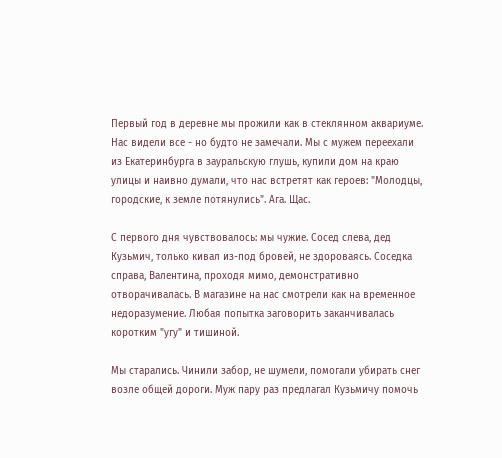Первый год в деревне мы прожили как в стеклянном аквариуме. Нас видели все - но будто не замечали. Мы с мужем переехали из Екатеринбурга в зауральскую глушь, купили дом на краю улицы и наивно думали, что нас встретят как героев: "Молодцы, городские, к земле потянулись". Ага. Щас.

С первого дня чувствовалось: мы чужие. Сосед слева, дед Кузьмич, только кивал из-под бровей, не здороваясь. Соседка справа, Валентина, проходя мимо, демонстративно отворачивалась. В магазине на нас смотрели как на временное недоразумение. Любая попытка заговорить заканчивалась коротким "угу" и тишиной.

Мы старались. Чинили забор, не шумели, помогали убирать снег возле общей дороги. Муж пару раз предлагал Кузьмичу помочь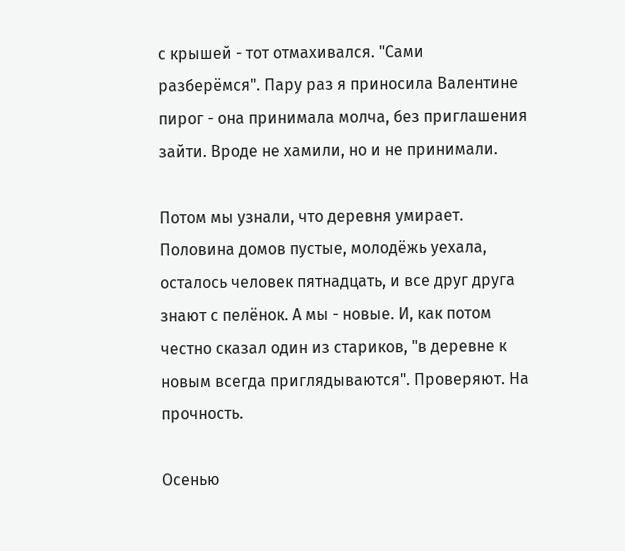с крышей - тот отмахивался. "Сами разберёмся". Пару раз я приносила Валентине пирог - она принимала молча, без приглашения зайти. Вроде не хамили, но и не принимали.

Потом мы узнали, что деревня умирает. Половина домов пустые, молодёжь уехала, осталось человек пятнадцать, и все друг друга знают с пелёнок. А мы - новые. И, как потом честно сказал один из стариков, "в деревне к новым всегда приглядываются". Проверяют. На прочность.

Осенью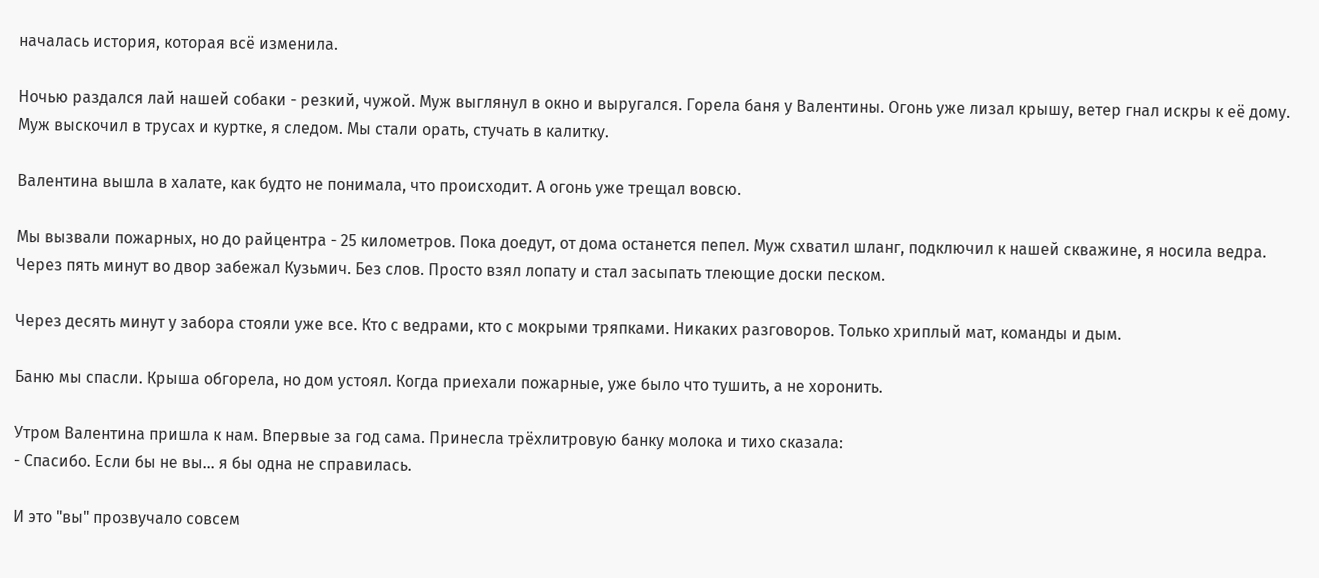началась история, которая всё изменила.

Ночью раздался лай нашей собаки - резкий, чужой. Муж выглянул в окно и выругался. Горела баня у Валентины. Огонь уже лизал крышу, ветер гнал искры к её дому. Муж выскочил в трусах и куртке, я следом. Мы стали орать, стучать в калитку.

Валентина вышла в халате, как будто не понимала, что происходит. А огонь уже трещал вовсю.

Мы вызвали пожарных, но до райцентра - 25 километров. Пока доедут, от дома останется пепел. Муж схватил шланг, подключил к нашей скважине, я носила ведра. Через пять минут во двор забежал Кузьмич. Без слов. Просто взял лопату и стал засыпать тлеющие доски песком.

Через десять минут у забора стояли уже все. Кто с ведрами, кто с мокрыми тряпками. Никаких разговоров. Только хриплый мат, команды и дым.

Баню мы спасли. Крыша обгорела, но дом устоял. Когда приехали пожарные, уже было что тушить, а не хоронить.

Утром Валентина пришла к нам. Впервые за год сама. Принесла трёхлитровую банку молока и тихо сказала:
- Спасибо. Если бы не вы... я бы одна не справилась.

И это "вы" прозвучало совсем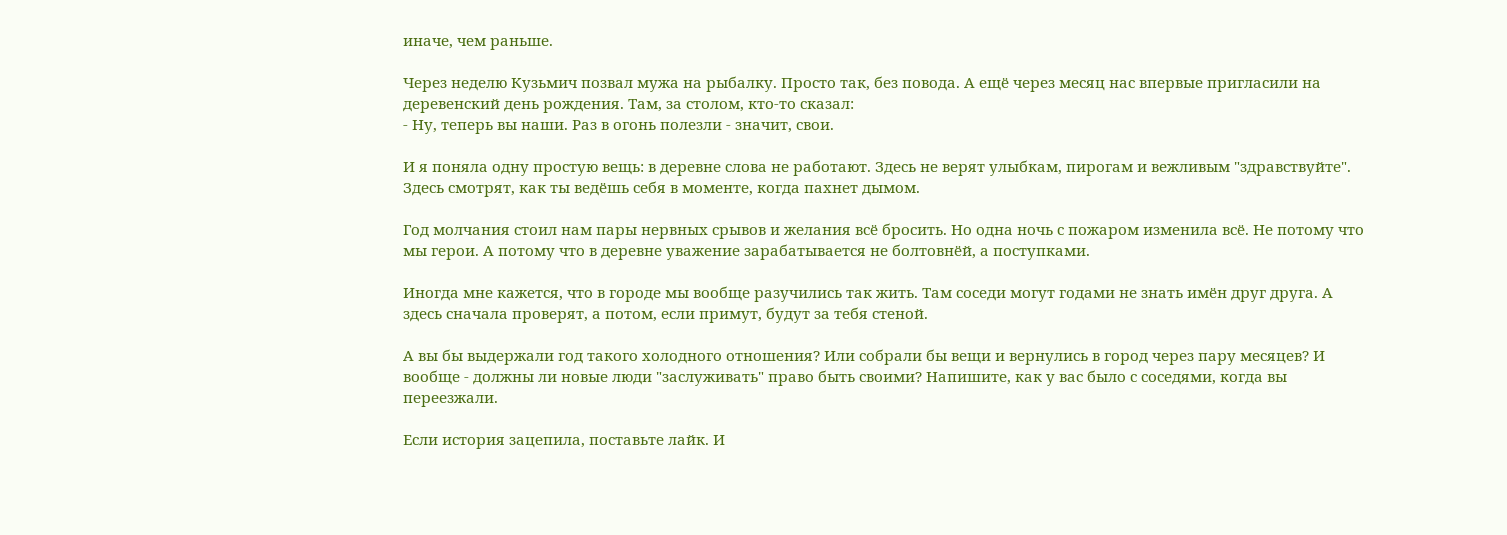иначе, чем раньше.

Через неделю Кузьмич позвал мужа на рыбалку. Просто так, без повода. А ещё через месяц нас впервые пригласили на деревенский день рождения. Там, за столом, кто-то сказал:
- Ну, теперь вы наши. Раз в огонь полезли - значит, свои.

И я поняла одну простую вещь: в деревне слова не работают. Здесь не верят улыбкам, пирогам и вежливым "здравствуйте". Здесь смотрят, как ты ведёшь себя в моменте, когда пахнет дымом.

Год молчания стоил нам пары нервных срывов и желания всё бросить. Но одна ночь с пожаром изменила всё. Не потому что мы герои. А потому что в деревне уважение зарабатывается не болтовнёй, а поступками.

Иногда мне кажется, что в городе мы вообще разучились так жить. Там соседи могут годами не знать имён друг друга. А здесь сначала проверят, а потом, если примут, будут за тебя стеной.

А вы бы выдержали год такого холодного отношения? Или собрали бы вещи и вернулись в город через пару месяцев? И вообще - должны ли новые люди "заслуживать" право быть своими? Напишите, как у вас было с соседями, когда вы переезжали.

Если история зацепила, поставьте лайк. И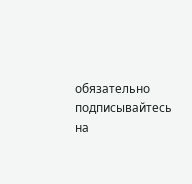обязательно подписывайтесь на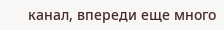канал, впереди еще много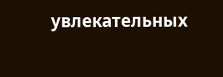увлекательных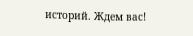историй. Ждем вас!